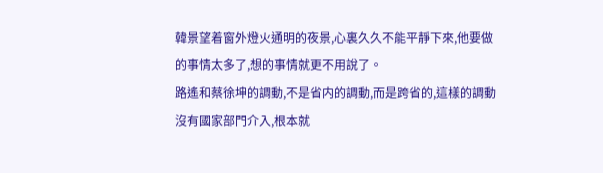韓景望着窗外燈火通明的夜景,心裏久久不能平靜下來,他要做的事情太多了,想的事情就更不用說了。
路遙和蔡徐坤的調動,不是省内的調動,而是跨省的,這樣的調動沒有國家部門介入,根本就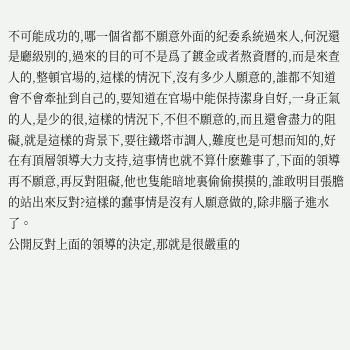不可能成功的,哪一個省都不願意外面的紀委系統過來人,何況還是廳級别的,過來的目的可不是爲了鍍金或者熬資曆的,而是來查人的,整頓官場的,這樣的情況下,沒有多少人願意的,誰都不知道會不會牽扯到自己的,要知道在官場中能保持潔身自好,一身正氣的人,是少的很,這樣的情況下,不但不願意的,而且還會盡力的阻礙,就是這樣的背景下,要往鐵塔市調人,難度也是可想而知的,好在有頂層領導大力支持,這事情也就不算什麽難事了,下面的領導再不願意,再反對阻礙,他也隻能暗地裏偷偷摸摸的,誰敢明目張膽的站出來反對?這樣的蠢事情是沒有人願意做的,除非腦子進水了。
公開反對上面的領導的決定,那就是很嚴重的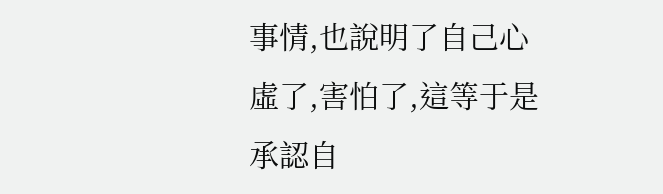事情,也說明了自己心虛了,害怕了,這等于是承認自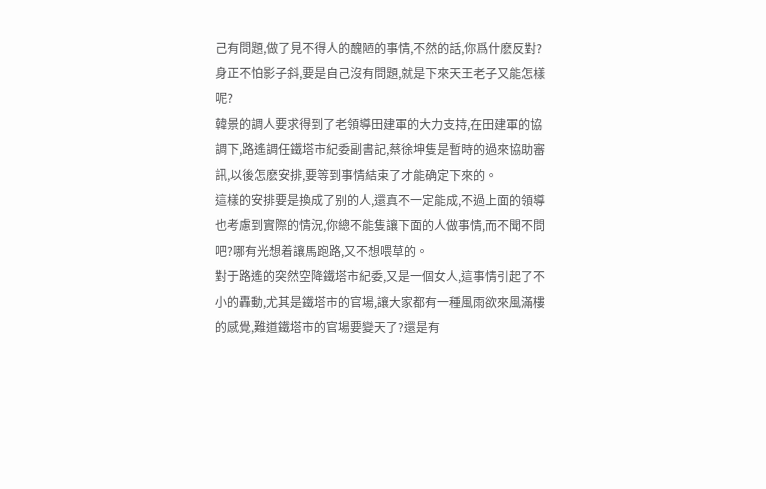己有問題,做了見不得人的醜陋的事情,不然的話,你爲什麽反對?身正不怕影子斜,要是自己沒有問題,就是下來天王老子又能怎樣呢?
韓景的調人要求得到了老領導田建軍的大力支持,在田建軍的協調下,路遙調任鐵塔市紀委副書記,蔡徐坤隻是暫時的過來協助審訊,以後怎麽安排,要等到事情結束了才能确定下來的。
這樣的安排要是換成了别的人,還真不一定能成,不過上面的領導也考慮到實際的情況,你總不能隻讓下面的人做事情,而不聞不問吧?哪有光想着讓馬跑路,又不想喂草的。
對于路遙的突然空降鐵塔市紀委,又是一個女人,這事情引起了不小的轟動,尤其是鐵塔市的官場,讓大家都有一種風雨欲來風滿樓的感覺,難道鐵塔市的官場要變天了?還是有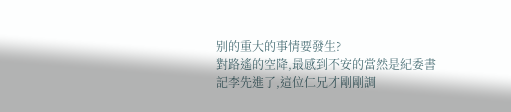别的重大的事情要發生?
對路遙的空降,最感到不安的當然是紀委書記李先進了,這位仁兄才剛剛調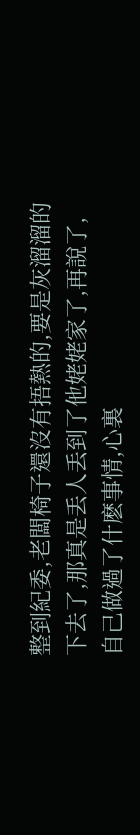整到紀委,老闆椅子還沒有捂熱的,要是灰溜溜的下去了,那真是丢人丢到了他姥姥家了,再說了,自己做過了什麽事情,心裏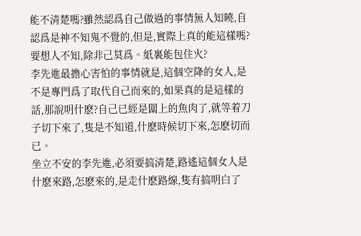能不清楚嗎?雖然認爲自己做過的事情無人知曉,自認爲是神不知鬼不覺的,但是,實際上真的能這樣嗎?要想人不知,除非己莫爲。紙裏能包住火?
李先進最擔心害怕的事情就是,這個空降的女人,是不是專門爲了取代自己而來的,如果真的是這樣的話,那說明什麽?自己已經是闆上的魚肉了,就等着刀子切下來了,隻是不知道,什麽時候切下來,怎麽切而已。
坐立不安的李先進,必須要搞清楚,路遙這個女人是什麽來路,怎麽來的,是走什麽路線,隻有搞明白了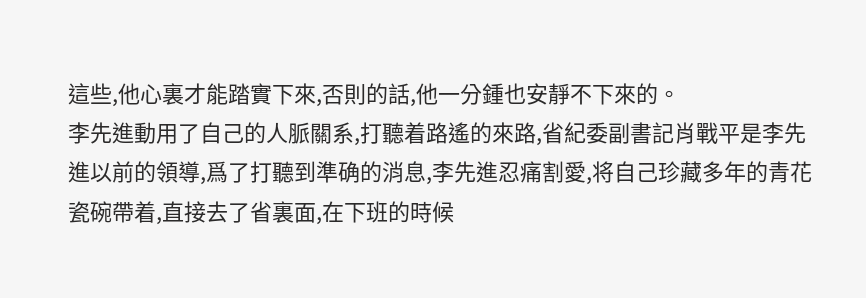這些,他心裏才能踏實下來,否則的話,他一分鍾也安靜不下來的。
李先進動用了自己的人脈關系,打聽着路遙的來路,省紀委副書記肖戰平是李先進以前的領導,爲了打聽到準确的消息,李先進忍痛割愛,将自己珍藏多年的青花瓷碗帶着,直接去了省裏面,在下班的時候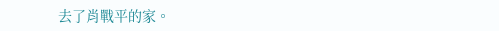去了肖戰平的家。